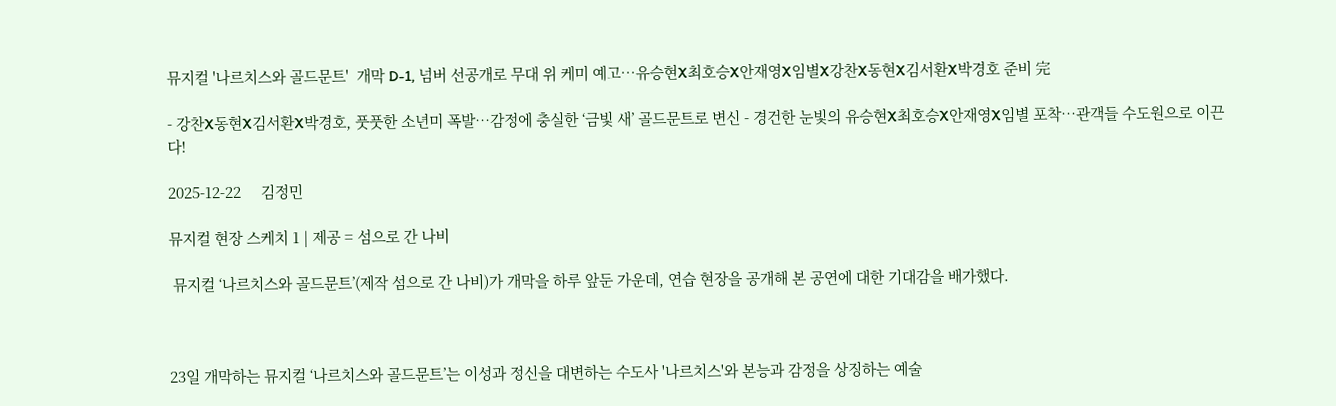뮤지컬 '나르치스와 골드문트'  개막 D-1, 넘버 선공개로 무대 위 케미 예고…유승현X최호승X안재영X임별X강찬X동현X김서환X박경호 준비 完

- 강찬X동현X김서환X박경호, 풋풋한 소년미 폭발…감정에 충실한 ‘금빛 새’ 골드문트로 변신 - 경건한 눈빛의 유승현X최호승X안재영X임별 포착…관객들 수도원으로 이끈다!

2025-12-22     김정민

뮤지컬 현장 스케치 1 | 제공 = 섬으로 간 나비

 뮤지컬 ‘나르치스와 골드문트’(제작 섬으로 간 나비)가 개막을 하루 앞둔 가운데, 연습 현장을 공개해 본 공연에 대한 기대감을 배가했다.



23일 개막하는 뮤지컬 ‘나르치스와 골드문트’는 이성과 정신을 대변하는 수도사 '나르치스'와 본능과 감정을 상징하는 예술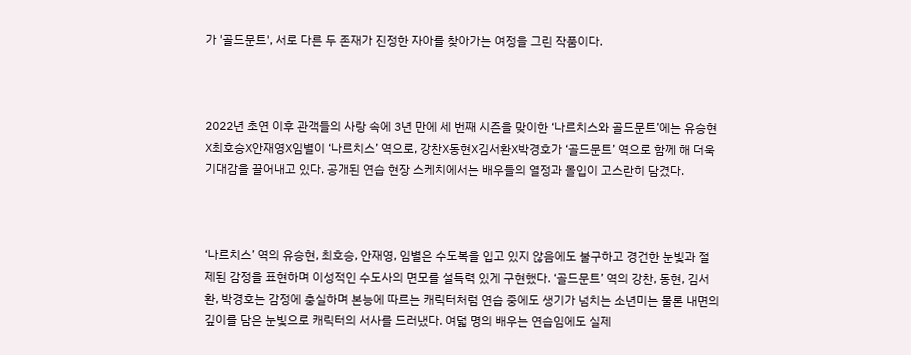가 '골드문트', 서로 다른 두 존재가 진정한 자아를 찾아가는 여정을 그린 작품이다.



2022년 초연 이후 관객들의 사랑 속에 3년 만에 세 번째 시즌을 맞이한 ‘나르치스와 골드문트’에는 유승현X최호승X안재영X임별이 ‘나르치스’ 역으로, 강찬X동현X김서환X박경호가 ‘골드문트’ 역으로 함께 해 더욱 기대감을 끌어내고 있다. 공개된 연습 현장 스케치에서는 배우들의 열정과 몰입이 고스란히 담겼다.



‘나르치스’ 역의 유승현, 최호승, 안재영, 임별은 수도복을 입고 있지 않음에도 불구하고 경건한 눈빛과 절제된 감정을 표현하며 이성적인 수도사의 면모를 설득력 있게 구현했다. ‘골드문트’ 역의 강찬, 동현, 김서환, 박경호는 감정에 충실하며 본능에 따르는 캐릭터처럼 연습 중에도 생기가 넘치는 소년미는 물론 내면의 깊이를 담은 눈빛으로 캐릭터의 서사를 드러냈다. 여덟 명의 배우는 연습임에도 실제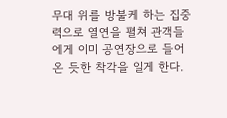무대 위를 방불케 하는 집중력으로 열연을 펼쳐 관객들에게 이미 공연장으로 들어온 듯한 착각을 일게 한다.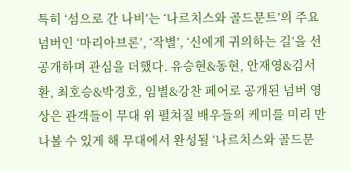특히 ‘섬으로 간 나비’는 ‘나르치스와 골드문트’의 주요 넘버인 ‘마리아브론’, ‘작별’, ‘신에게 귀의하는 길’을 선공개하며 관심을 더했다. 유승현&동현, 안재영&김서환, 최호승&박경호, 임별&강찬 페어로 공개된 넘버 영상은 관객들이 무대 위 펼쳐질 배우들의 케미를 미리 만나볼 수 있게 해 무대에서 완성될 ‘나르치스와 골드문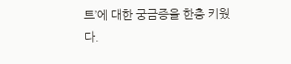트’에 대한 궁금증을 한층 키웠다.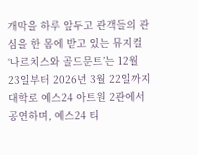개막을 하루 앞두고 관객들의 관심을 한 몸에 받고 있는 뮤지컬 ‘나르치스와 골드문트’는 12월 23일부터 2026년 3월 22일까지 대학로 예스24 아트원 2관에서 공연하며, 예스24 티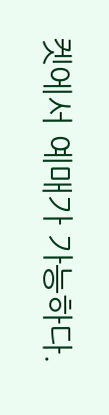켓에서 예매가 가능하다.